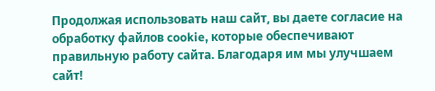Продолжая использовать наш сайт, вы даете согласие на обработку файлов cookie, которые обеспечивают правильную работу сайта. Благодаря им мы улучшаем сайт!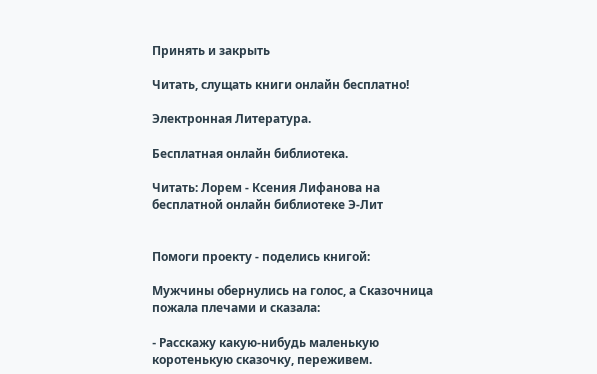Принять и закрыть

Читать, слущать книги онлайн бесплатно!

Электронная Литература.

Бесплатная онлайн библиотека.

Читать: Лорем - Ксения Лифанова на бесплатной онлайн библиотеке Э-Лит


Помоги проекту - поделись книгой:

Мужчины обернулись на голос, а Сказочница пожала плечами и сказала:

⁃ Расскажу какую-нибудь маленькую коротенькую сказочку, переживем.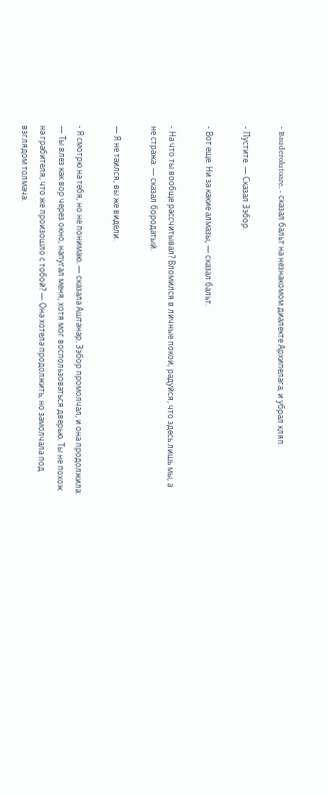⁃ Bauderolutoare. - сказал бальт на незнакомом диалекте Архипелага, и убрал кляп.

⁃ Пустите. — Сказал Зэбор.

⁃ Вот еще. Ни за какие алмазы, — сказал бальт.

⁃ На что ты вообще рассчитывал? Вломился в личные покои, радуйся, что здесь лишь мы, а не стража. — сказал бородатый.

— Я не таился, вы же видели.

⁃ Я смотрю на тебя, но не понимаю. — сказала Аштанар. Зэбор промолчал, и она продолжила: — Ты влез как вор через окно, напугал меня, хотя мог воспользоваться дверью. Ты не похож на грабителя, что же произошло с тобой? — Она хотела продолжить, но замолчала под взглядом толмача.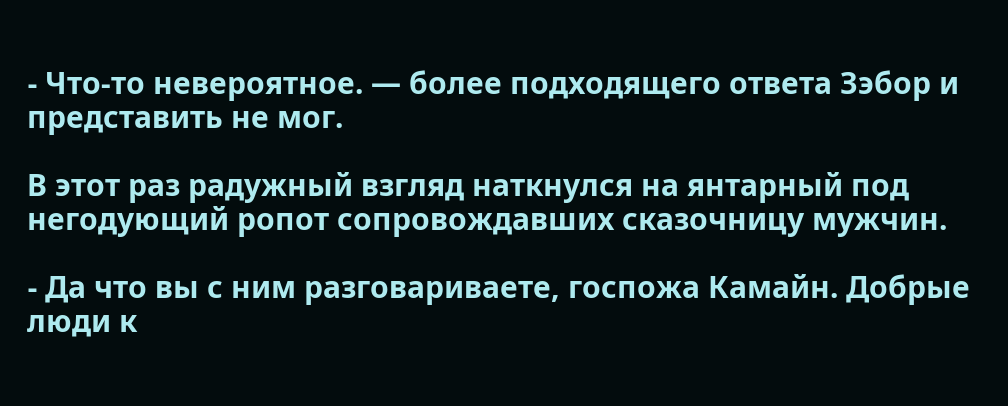⁃ Что-то невероятное. — более подходящего ответа Зэбор и представить не мог.

В этот раз радужный взгляд наткнулся на янтарный под негодующий ропот сопровождавших сказочницу мужчин.

⁃ Да что вы с ним разговариваете, госпожа Камайн. Добрые люди к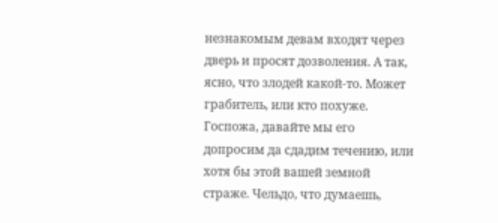незнакомым девам входят через дверь и просят дозволения. А так, ясно, что злодей какой-то. Может грабитель, или кто похуже. Госпожа, давайте мы его допросим да сдадим течению, или хотя бы этой вашей земной страже. Чельдо, что думаешь,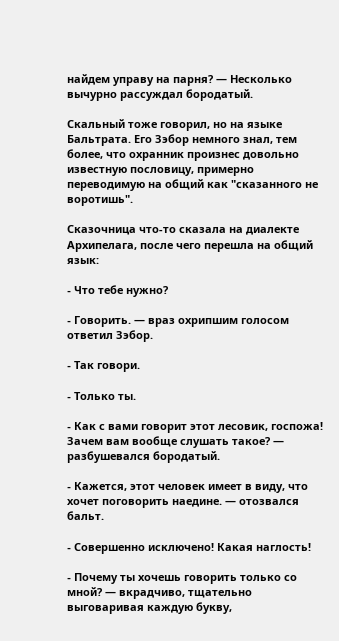найдем управу на парня? — Несколько вычурно рассуждал бородатый.

Скальный тоже говорил, но на языке Бальтрата. Его Зэбор немного знал, тем более, что охранник произнес довольно известную пословицу, примерно переводимую на общий как "сказанного не воротишь".

Сказочница что-то сказала на диалекте Архипелага, после чего перешла на общий язык:

⁃ Что тебе нужно?

⁃ Говорить. — враз охрипшим голосом ответил Зэбор.

⁃ Так говори.

⁃ Только ты.

⁃ Как с вами говорит этот лесовик, госпожа! Зачем вам вообще слушать такое? — разбушевался бородатый.

⁃ Кажется, этот человек имеет в виду, что хочет поговорить наедине. — отозвался бальт.

⁃ Совершенно исключено! Какая наглость!

⁃ Почему ты хочешь говорить только со мной? — вкрадчиво, тщательно выговаривая каждую букву,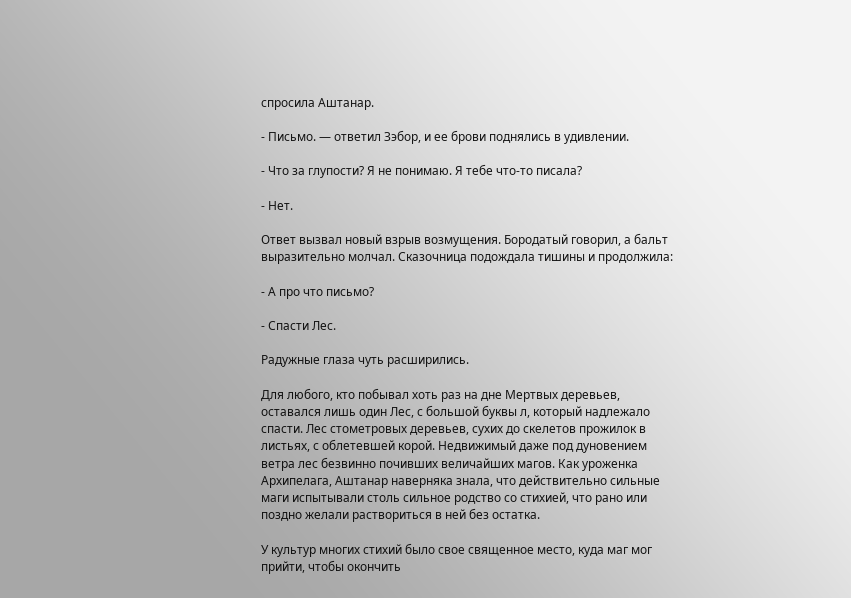спросила Аштанар.

⁃ Письмо. — ответил Зэбор, и ее брови поднялись в удивлении.

⁃ Что за глупости? Я не понимаю. Я тебе что-то писала?

⁃ Нет.

Ответ вызвал новый взрыв возмущения. Бородатый говорил, а бальт выразительно молчал. Сказочница подождала тишины и продолжила:

⁃ А про что письмо?

⁃ Спасти Лес.

Радужные глаза чуть расширились.

Для любого, кто побывал хоть раз на дне Мертвых деревьев, оставался лишь один Лес, с большой буквы л, который надлежало спасти. Лес стометровых деревьев, сухих до скелетов прожилок в листьях, с облетевшей корой. Недвижимый даже под дуновением ветра лес безвинно почивших величайших магов. Как уроженка Архипелага, Аштанар наверняка знала, что действительно сильные маги испытывали столь сильное родство со стихией, что рано или поздно желали раствориться в ней без остатка.

У культур многих стихий было свое священное место, куда маг мог прийти, чтобы окончить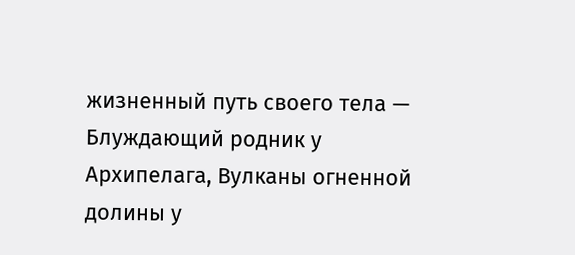жизненный путь своего тела — Блуждающий родник у Архипелага, Вулканы огненной долины у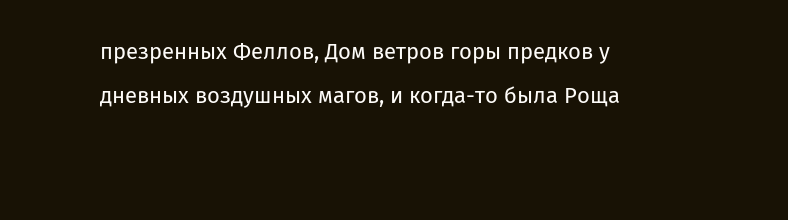презренных Феллов, Дом ветров горы предков у дневных воздушных магов, и когда-то была Роща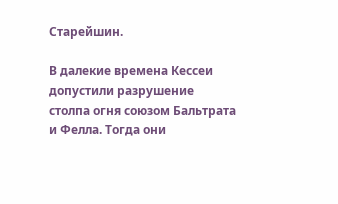Старейшин.

В далекие времена Кессеи допустили разрушение столпа огня союзом Бальтрата и Фелла. Тогда они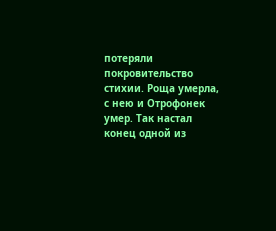потеряли покровительство стихии. Роща умерла, с нею и Отрофонек умер. Так настал конец одной из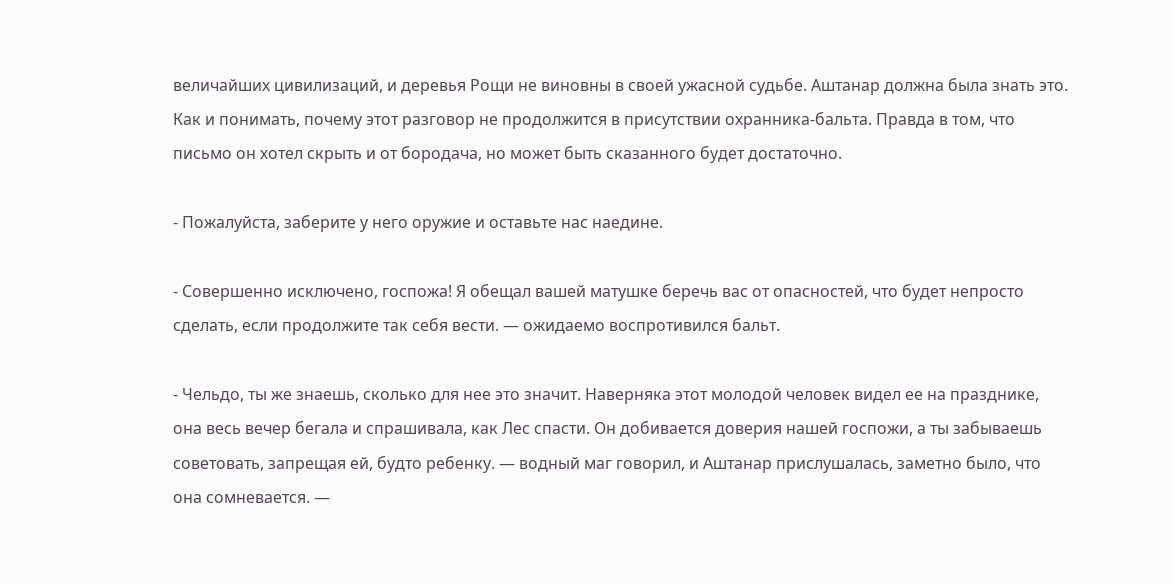величайших цивилизаций, и деревья Рощи не виновны в своей ужасной судьбе. Аштанар должна была знать это. Как и понимать, почему этот разговор не продолжится в присутствии охранника-бальта. Правда в том, что письмо он хотел скрыть и от бородача, но может быть сказанного будет достаточно.

⁃ Пожалуйста, заберите у него оружие и оставьте нас наедине.

⁃ Совершенно исключено, госпожа! Я обещал вашей матушке беречь вас от опасностей, что будет непросто сделать, если продолжите так себя вести. — ожидаемо воспротивился бальт.

⁃ Чельдо, ты же знаешь, сколько для нее это значит. Наверняка этот молодой человек видел ее на празднике, она весь вечер бегала и спрашивала, как Лес спасти. Он добивается доверия нашей госпожи, а ты забываешь советовать, запрещая ей, будто ребенку. — водный маг говорил, и Аштанар прислушалась, заметно было, что она сомневается. —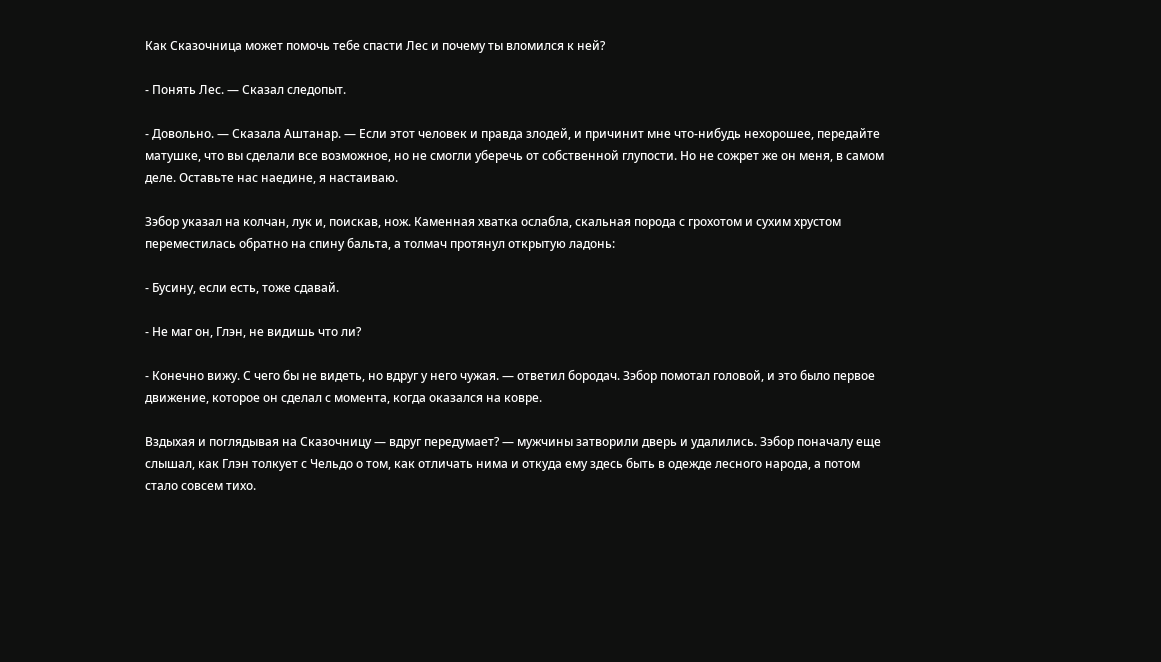Как Сказочница может помочь тебе спасти Лес и почему ты вломился к ней?

⁃ Понять Лес. — Сказал следопыт.

⁃ Довольно. — Сказала Аштанар. — Если этот человек и правда злодей, и причинит мне что-нибудь нехорошее, передайте матушке, что вы сделали все возможное, но не смогли уберечь от собственной глупости. Но не сожрет же он меня, в самом деле. Оставьте нас наедине, я настаиваю.

Зэбор указал на колчан, лук и, поискав, нож. Каменная хватка ослабла, скальная порода с грохотом и сухим хрустом переместилась обратно на спину бальта, а толмач протянул открытую ладонь:

⁃ Бусину, если есть, тоже сдавай.

⁃ Не маг он, Глэн, не видишь что ли?

⁃ Конечно вижу. С чего бы не видеть, но вдруг у него чужая. — ответил бородач. Зэбор помотал головой, и это было первое движение, которое он сделал с момента, когда оказался на ковре.

Вздыхая и поглядывая на Сказочницу — вдруг передумает? — мужчины затворили дверь и удалились. Зэбор поначалу еще слышал, как Глэн толкует с Чельдо о том, как отличать нима и откуда ему здесь быть в одежде лесного народа, а потом стало совсем тихо.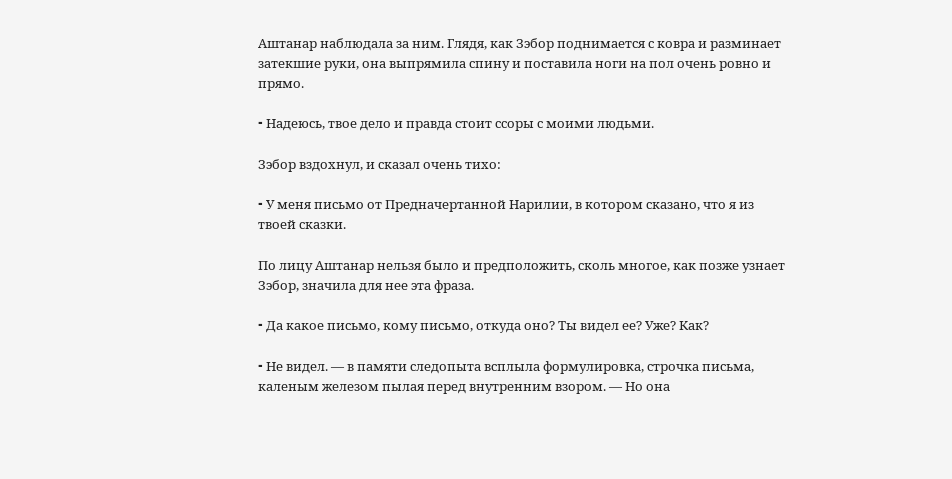Аштанар наблюдала за ним. Глядя, как Зэбор поднимается с ковра и разминает затекшие руки, она выпрямила спину и поставила ноги на пол очень ровно и прямо.

⁃ Надеюсь, твое дело и правда стоит ссоры с моими людьми.

Зэбор вздохнул, и сказал очень тихо:

⁃ У меня письмо от Предначертанной Нарилии, в котором сказано, что я из твоей сказки.

По лицу Аштанар нельзя было и предположить, сколь многое, как позже узнает Зэбор, значила для нее эта фраза.

⁃ Да какое письмо, кому письмо, откуда оно? Ты видел ее? Уже? Как?

⁃ Не видел. — в памяти следопыта всплыла формулировка, строчка письма, каленым железом пылая перед внутренним взором. — Но она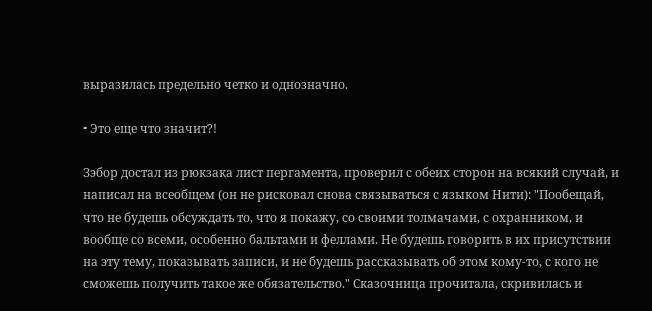выразилась предельно четко и однозначно.

⁃ Это еще что значит?!

Зэбор достал из рюкзака лист пергамента, проверил с обеих сторон на всякий случай, и написал на всеобщем (он не рисковал снова связываться с языком Нити): "Пообещай, что не будешь обсуждать то, что я покажу, со своими толмачами, с охранником, и вообще со всеми, особенно бальтами и феллами. Не будешь говорить в их присутствии на эту тему, показывать записи, и не будешь рассказывать об этом кому-то, с кого не сможешь получить такое же обязательство." Сказочница прочитала, скривилась и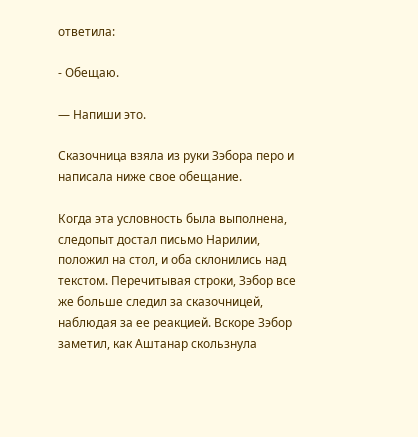ответила:

⁃ Обещаю.

— Напиши это.

Сказочница взяла из руки Зэбора перо и написала ниже свое обещание.

Когда эта условность была выполнена, следопыт достал письмо Нарилии, положил на стол, и оба склонились над текстом. Перечитывая строки, Зэбор все же больше следил за сказочницей, наблюдая за ее реакцией. Вскоре Зэбор заметил, как Аштанар скользнула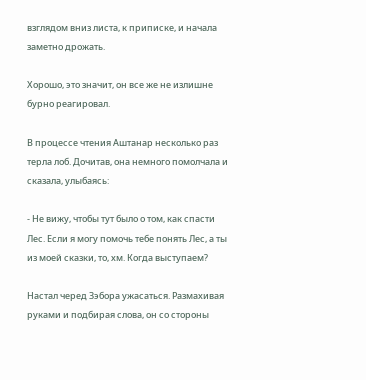взглядом вниз листа, к приписке, и начала заметно дрожать.

Хорошо, это значит, он все же не излишне бурно реагировал.

В процессе чтения Аштанар несколько раз терла лоб. Дочитав, она немного помолчала и сказала, улыбаясь:

⁃ Не вижу, чтобы тут было о том, как спасти Лес. Если я могу помочь тебе понять Лес, а ты из моей сказки, то, хм. Когда выступаем?

Настал черед Зэбора ужасаться. Размахивая руками и подбирая слова, он со стороны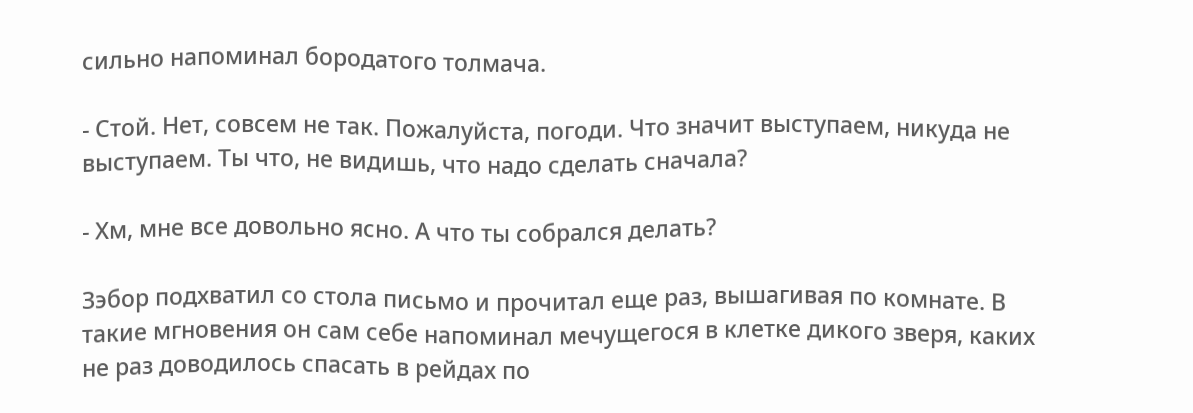сильно напоминал бородатого толмача.

⁃ Стой. Нет, совсем не так. Пожалуйста, погоди. Что значит выступаем, никуда не выступаем. Ты что, не видишь, что надо сделать сначала?

⁃ Хм, мне все довольно ясно. А что ты собрался делать?

Зэбор подхватил со стола письмо и прочитал еще раз, вышагивая по комнате. В такие мгновения он сам себе напоминал мечущегося в клетке дикого зверя, каких не раз доводилось спасать в рейдах по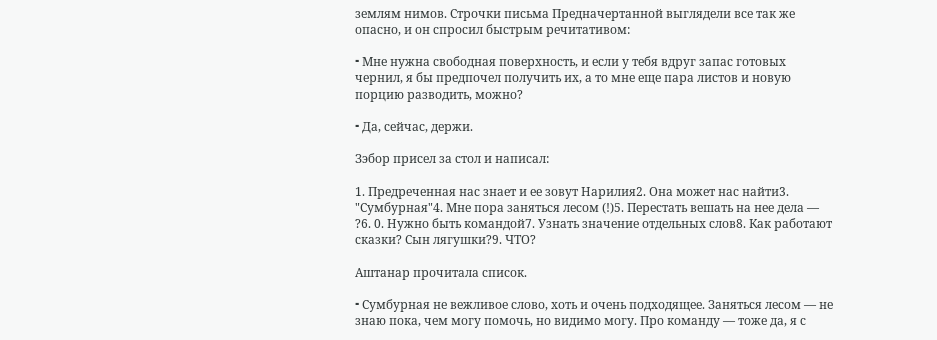землям нимов. Строчки письма Предначертанной выглядели все так же опасно, и он спросил быстрым речитативом:

⁃ Мне нужна свободная поверхность, и если у тебя вдруг запас готовых чернил, я бы предпочел получить их, а то мне еще пара листов и новую порцию разводить, можно?

⁃ Да, сейчас, держи.

Зэбор присел за стол и написал:

1. Предреченная нас знает и ее зовут Нарилия2. Она может нас найти3. "Сумбурная"4. Мне пора заняться лесом (!)5. Перестать вешать на нее дела — ?6. 0. Нужно быть командой7. Узнать значение отдельных слов8. Как работают сказки? Сын лягушки?9. ЧТО?

Аштанар прочитала список.

⁃ Сумбурная не вежливое слово, хоть и очень подходящее. Заняться лесом — не знаю пока, чем могу помочь, но видимо могу. Про команду — тоже да, я с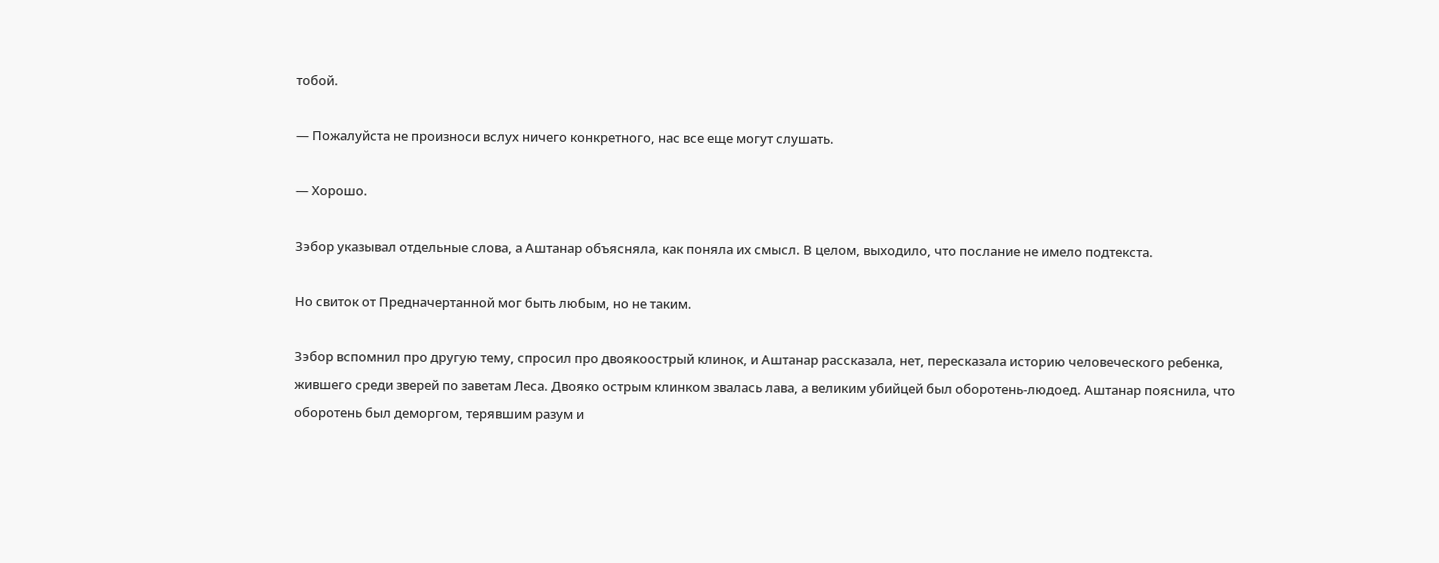тобой.

— Пожалуйста не произноси вслух ничего конкретного, нас все еще могут слушать.

— Хорошо.

Зэбор указывал отдельные слова, а Аштанар объясняла, как поняла их смысл. В целом, выходило, что послание не имело подтекста.

Но свиток от Предначертанной мог быть любым, но не таким.

Зэбор вспомнил про другую тему, спросил про двоякоострый клинок, и Аштанар рассказала, нет, пересказала историю человеческого ребенка, жившего среди зверей по заветам Леса. Двояко острым клинком звалась лава, а великим убийцей был оборотень-людоед. Аштанар пояснила, что оборотень был деморгом, терявшим разум и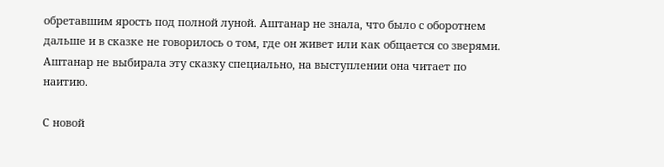обретавшим ярость под полной луной. Аштанар не знала, что было с оборотнем дальше и в сказке не говорилось о том, где он живет или как общается со зверями. Аштанар не выбирала эту сказку специально, на выступлении она читает по наитию.

С новой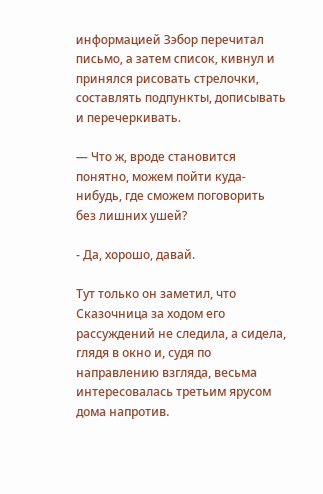информацией Зэбор перечитал письмо, а затем список, кивнул и принялся рисовать стрелочки, составлять подпункты, дописывать и перечеркивать.

— Что ж, вроде становится понятно, можем пойти куда-нибудь, где сможем поговорить без лишних ушей?

⁃ Да, хорошо, давай.

Тут только он заметил, что Сказочница за ходом его рассуждений не следила, а сидела, глядя в окно и, судя по направлению взгляда, весьма интересовалась третьим ярусом дома напротив.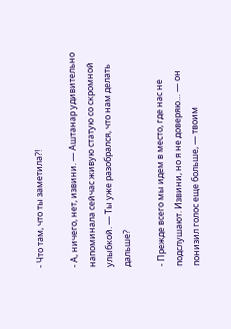⁃ Что там, что ты заметила?!

⁃ А, ничего, нет, извини. — Аштанар удивительно напоминала сейчас живую статую со скромной улыбкой. — Ты уже разобрался, что нам делать дальше?

⁃ Прежде всего мы идем в место, где нас не подслушают. Извини, но я не доверяю… — он понизил голос еще больше, — твоим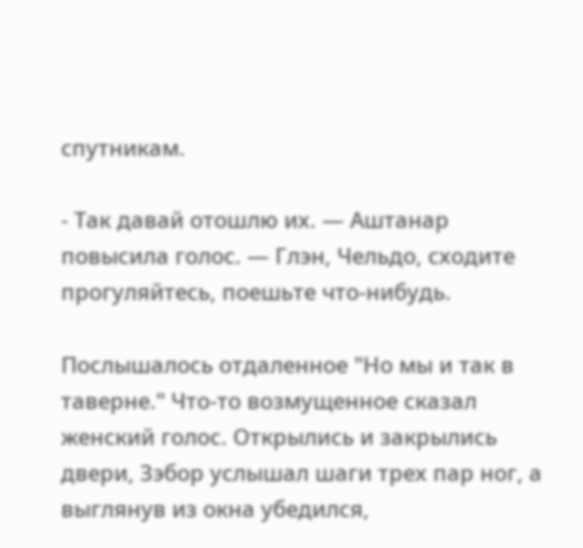спутникам.

⁃ Так давай отошлю их. — Аштанар повысила голос. — Глэн, Чельдо, сходите прогуляйтесь, поешьте что-нибудь.

Послышалось отдаленное "Но мы и так в таверне." Что-то возмущенное сказал женский голос. Открылись и закрылись двери, Зэбор услышал шаги трех пар ног, а выглянув из окна убедился,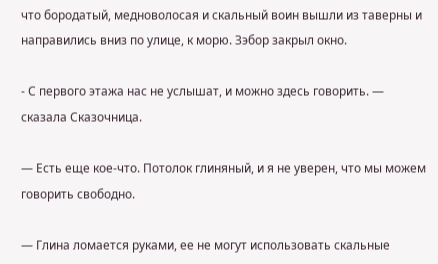что бородатый, медноволосая и скальный воин вышли из таверны и направились вниз по улице, к морю. Зэбор закрыл окно.

⁃ С первого этажа нас не услышат, и можно здесь говорить. — сказала Сказочница.

— Есть еще кое-что. Потолок глиняный, и я не уверен, что мы можем говорить свободно.

— Глина ломается руками, ее не могут использовать скальные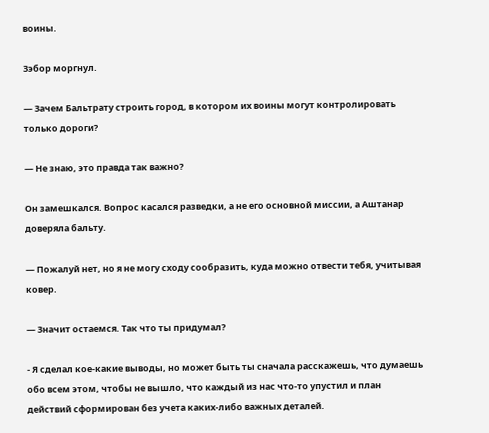воины.

Зэбор моргнул.

— Зачем Бальтрату строить город, в котором их воины могут контролировать только дороги?

— Не знаю, это правда так важно?

Он замешкался. Вопрос касался разведки, а не его основной миссии, а Аштанар доверяла бальту.

— Пожалуй нет, но я не могу сходу сообразить, куда можно отвести тебя, учитывая ковер.

— Значит остаемся. Так что ты придумал?

⁃ Я сделал кое-какие выводы, но может быть ты сначала расскажешь, что думаешь обо всем этом, чтобы не вышло, что каждый из нас что-то упустил и план действий сформирован без учета каких-либо важных деталей.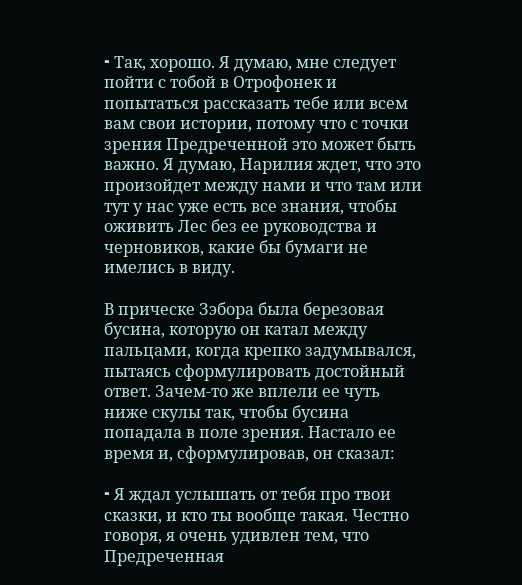⁃ Так, хорошо. Я думаю, мне следует пойти с тобой в Отрофонек и попытаться рассказать тебе или всем вам свои истории, потому что с точки зрения Предреченной это может быть важно. Я думаю, Нарилия ждет, что это произойдет между нами и что там или тут у нас уже есть все знания, чтобы оживить Лес без ее руководства и черновиков, какие бы бумаги не имелись в виду.

В прическе Зэбора была березовая бусина, которую он катал между пальцами, когда крепко задумывался, пытаясь сформулировать достойный ответ. Зачем-то же вплели ее чуть ниже скулы так, чтобы бусина попадала в поле зрения. Настало ее время и, сформулировав, он сказал:

⁃ Я ждал услышать от тебя про твои сказки, и кто ты вообще такая. Честно говоря, я очень удивлен тем, что Предреченная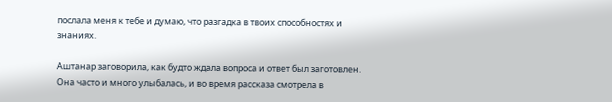послала меня к тебе и думаю, что разгадка в твоих способностях и знаниях.

Аштанар заговорила, как будто ждала вопроса и ответ был заготовлен. Она часто и много улыбалась, и во время рассказа смотрела в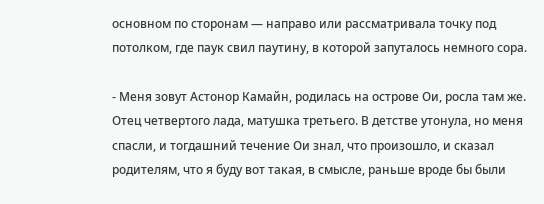основном по сторонам — направо или рассматривала точку под потолком, где паук свил паутину, в которой запуталось немного сора.

⁃ Меня зовут Астонор Камайн, родилась на острове Ои, росла там же. Отец четвертого лада, матушка третьего. В детстве утонула, но меня спасли, и тогдашний течение Ои знал, что произошло, и сказал родителям, что я буду вот такая, в смысле, раньше вроде бы были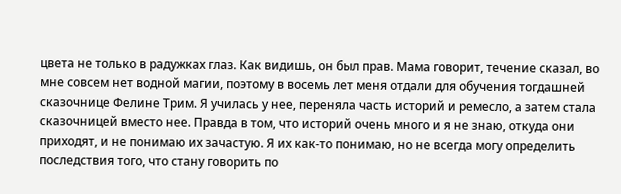цвета не только в радужках глаз. Как видишь, он был прав. Мама говорит, течение сказал, во мне совсем нет водной магии, поэтому в восемь лет меня отдали для обучения тогдашней сказочнице Фелине Трим. Я училась у нее, переняла часть историй и ремесло, а затем стала сказочницей вместо нее. Правда в том, что историй очень много и я не знаю, откуда они приходят, и не понимаю их зачастую. Я их как-то понимаю, но не всегда могу определить последствия того, что стану говорить по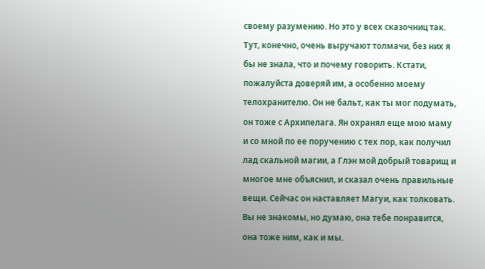своему разумению. Но это у всех сказочниц так. Тут, конечно, очень выручают толмачи, без них я бы не знала, что и почему говорить. Кстати, пожалуйста доверяй им, а особенно моему телохранителю. Он не бальт, как ты мог подумать, он тоже с Архипелага. Ян охранял еще мою маму и со мной по ее поручению с тех пор, как получил лад скальной магии, а Глэн мой добрый товарищ и многое мне объяснил, и сказал очень правильные вещи. Сейчас он наставляет Магуи, как толковать. Вы не знакомы, но думаю, она тебе понравится, она тоже ним, как и мы.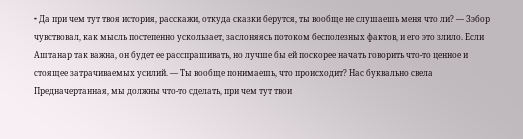⁃ Да при чем тут твоя история, расскажи, откуда сказки берутся, ты вообще не слушаешь меня что ли? — Зэбор чувствовал, как мысль постепенно ускользает, заслоняясь потоком бесполезных фактов, и его это злило. Если Аштанар так важна, он будет ее расспрашивать, но лучше бы ей поскорее начать говорить что-то ценное и стоящее затрачиваемых усилий. — Ты вообще понимаешь, что происходит? Нас буквально свела Предначертанная, мы должны что-то сделать, при чем тут твои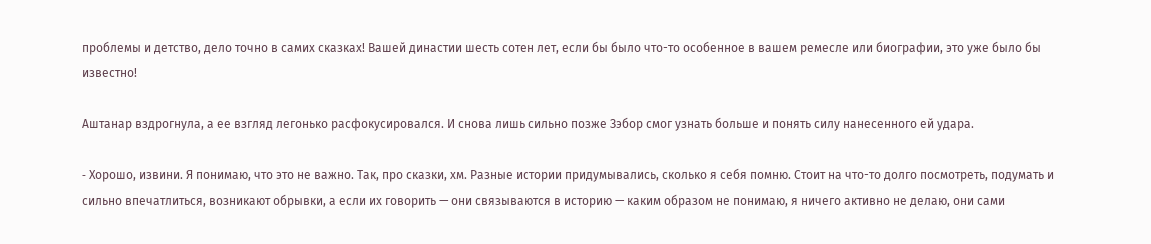проблемы и детство, дело точно в самих сказках! Вашей династии шесть сотен лет, если бы было что-то особенное в вашем ремесле или биографии, это уже было бы известно!

Аштанар вздрогнула, а ее взгляд легонько расфокусировался. И снова лишь сильно позже Зэбор смог узнать больше и понять силу нанесенного ей удара.

⁃ Хорошо, извини. Я понимаю, что это не важно. Так, про сказки, хм. Разные истории придумывались, сколько я себя помню. Стоит на что-то долго посмотреть, подумать и сильно впечатлиться, возникают обрывки, а если их говорить — они связываются в историю — каким образом не понимаю, я ничего активно не делаю, они сами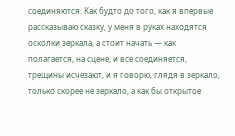соединяются. Как будто до того, как я впервые рассказываю сказку, у меня в руках находятся осколки зеркала, а стоит начать — как полагается, на сцене, и все соединяется, трещины исчезают, и я говорю, глядя в зеркало, только скорее не зеркало, а как бы открытое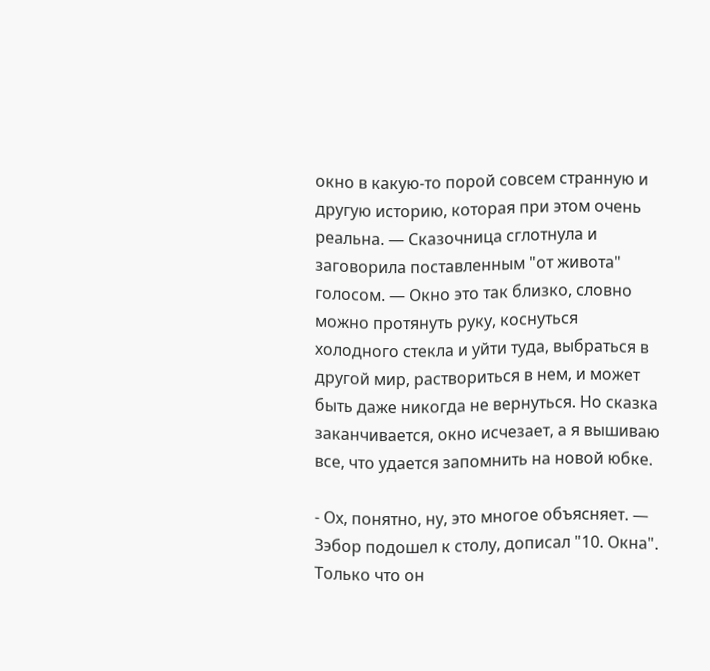окно в какую-то порой совсем странную и другую историю, которая при этом очень реальна. — Сказочница сглотнула и заговорила поставленным "от живота" голосом. — Окно это так близко, словно можно протянуть руку, коснуться холодного стекла и уйти туда, выбраться в другой мир, раствориться в нем, и может быть даже никогда не вернуться. Но сказка заканчивается, окно исчезает, а я вышиваю все, что удается запомнить на новой юбке.

⁃ Ох, понятно, ну, это многое объясняет. — Зэбор подошел к столу, дописал "10. Окна". Только что он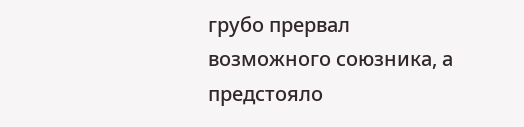грубо прервал возможного союзника, а предстояло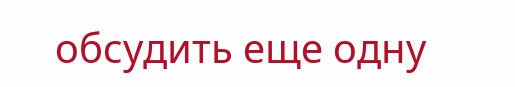обсудить еще одну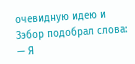очевидную идею и Зэбор подобрал слова: — Я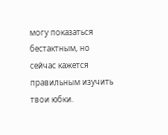могу показаться бестактным, но сейчас кажется правильным изучить твои юбки.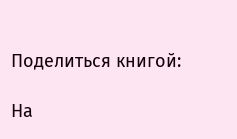Поделиться книгой:

На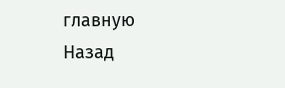главную
Назад